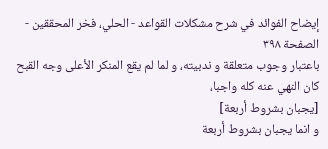إيضاح الفوائد في شرح مشكلات القواعد - الحلي، فخر المحققين - الصفحة ٣٩٨
باعتبار وجوب متعلقة و ندبيته، و لما لم يقع المنكر الأعلى وجه القبح كان النهي عنه كله واجبا،
[يجبان بشروط أربعة]
و انما يجبان بشروط أربعة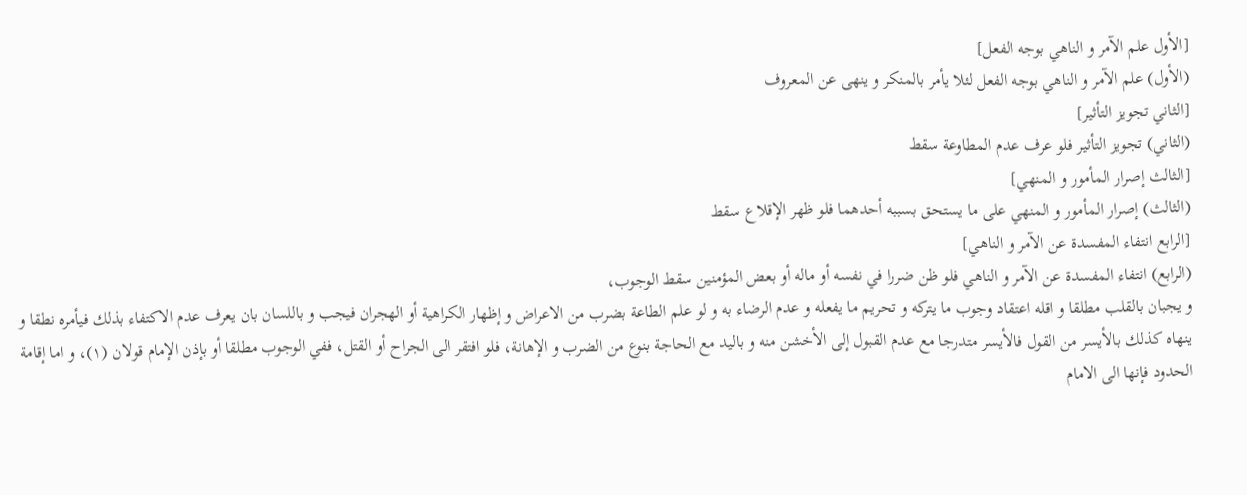[الأول علم الآمر و الناهي بوجه الفعل]
(الأول) علم الآمر و الناهي بوجه الفعل لئلا يأمر بالمنكر و ينهى عن المعروف
[الثاني تجويز التأثير]
(الثاني) تجويز التأثير فلو عرف عدم المطاوعة سقط
[الثالث إصرار المأمور و المنهي]
(الثالث) إصرار المأمور و المنهي على ما يستحق بسببه أحدهما فلو ظهر الإقلاع سقط
[الرابع انتفاء المفسدة عن الآمر و الناهي]
(الرابع) انتفاء المفسدة عن الآمر و الناهي فلو ظن ضررا في نفسه أو ماله أو بعض المؤمنين سقط الوجوب،
و يجبان بالقلب مطلقا و اقله اعتقاد وجوب ما يتركه و تحريم ما يفعله و عدم الرضاء به و لو علم الطاعة بضرب من الاعراض و إظهار الكراهية أو الهجران فيجب و باللسان بان يعرف عدم الاكتفاء بذلك فيأمره نطقا و ينهاه كذلك بالأيسر من القول فالأيسر متدرجا مع عدم القبول إلى الأخشن منه و باليد مع الحاجة بنوع من الضرب و الإهانة، فلو افتقر الى الجراح أو القتل، ففي الوجوب مطلقا أو بإذن الإمام قولان (١)، و اما إقامة الحدود فإنها الى الامام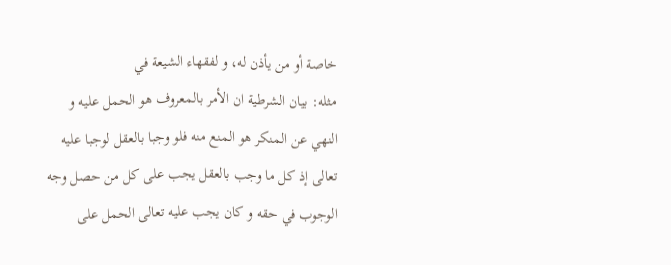خاصة أو من يأذن له، و لفقهاء الشيعة في
مثله: بيان الشرطية ان الأمر بالمعروف هو الحمل عليه و النهي عن المنكر هو المنع منه فلو وجبا بالعقل لوجبا عليه تعالى إذ كل ما وجب بالعقل يجب على كل من حصل وجه الوجوب في حقه و كان يجب عليه تعالى الحمل على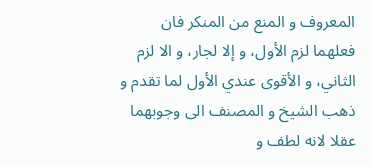المعروف و المنع من المنكر فان فعلهما لزم الأول، و إلا لجار، و الا لزم الثاني، و الأقوى عندي الأول لما تقدم و ذهب الشيخ و المصنف الى وجوبهما عقلا لانه لطف و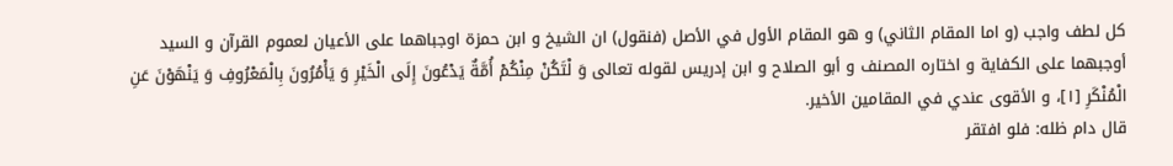كل لطف واجب (و اما المقام الثاني) و هو المقام الأول في الأصل (فنقول) ان الشيخ و ابن حمزة اوجباهما على الأعيان لعموم القرآن و السيد أوجبهما على الكفاية و اختاره المصنف و أبو الصلاح و ابن إدريس لقوله تعالى وَ لْتَكُنْ مِنْكُمْ أُمَّةٌ يَدْعُونَ إِلَى الْخَيْرِ وَ يَأْمُرُونَ بِالْمَعْرُوفِ وَ يَنْهَوْنَ عَنِ الْمُنْكَرِ [١]، و الأقوى عندي في المقامين الأخير.
قال دام ظله: فلو افتقر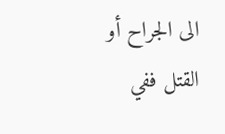الى الجراح أو القتل ففي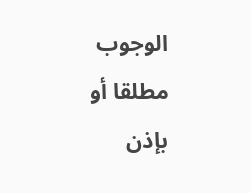الوجوب مطلقا أو بإذن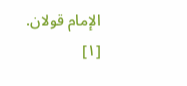الإمام قولان.
[١]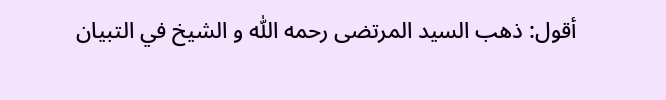أقول: ذهب السيد المرتضى رحمه اللّٰه و الشيخ في التبيان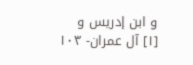و ابن إدريس و
[١] آل عمران- ١٠٣